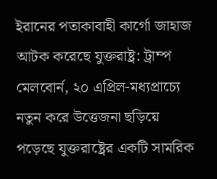ইরানের পতাকাবাহী কার্গো জাহাজ আটক করেছে যুক্তরাষ্ট্র: ট্রাম্প
মেলবোর্ন, ২০ এপ্রিল-মধ্যপ্রাচ্যে নতুন করে উত্তেজনা ছড়িয়ে পড়েছে যুক্তরাষ্ট্রের একটি সামরিক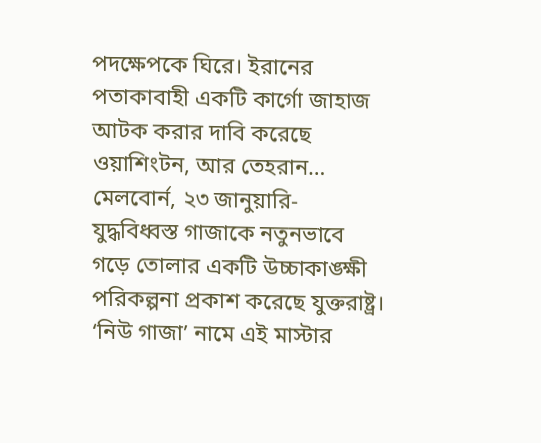পদক্ষেপকে ঘিরে। ইরানের পতাকাবাহী একটি কার্গো জাহাজ আটক করার দাবি করেছে ওয়াশিংটন, আর তেহরান…
মেলবোর্ন, ২৩ জানুয়ারি- যুদ্ধবিধ্বস্ত গাজাকে নতুনভাবে গড়ে তোলার একটি উচ্চাকাঙ্ক্ষী পরিকল্পনা প্রকাশ করেছে যুক্তরাষ্ট্র। ‘নিউ গাজা’ নামে এই মাস্টার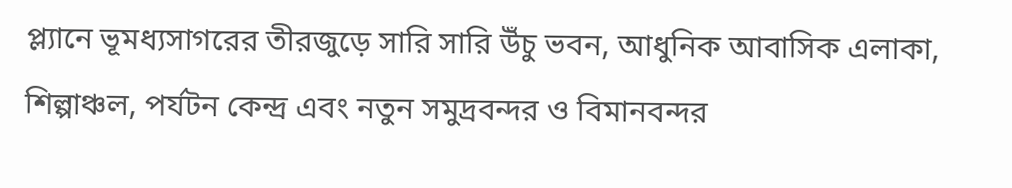প্ল্যানে ভূমধ্যসাগরের তীরজুড়ে সারি সারি উঁচু ভবন, আধুনিক আবাসিক এলাকা, শিল্পাঞ্চল, পর্যটন কেন্দ্র এবং নতুন সমুদ্রবন্দর ও বিমানবন্দর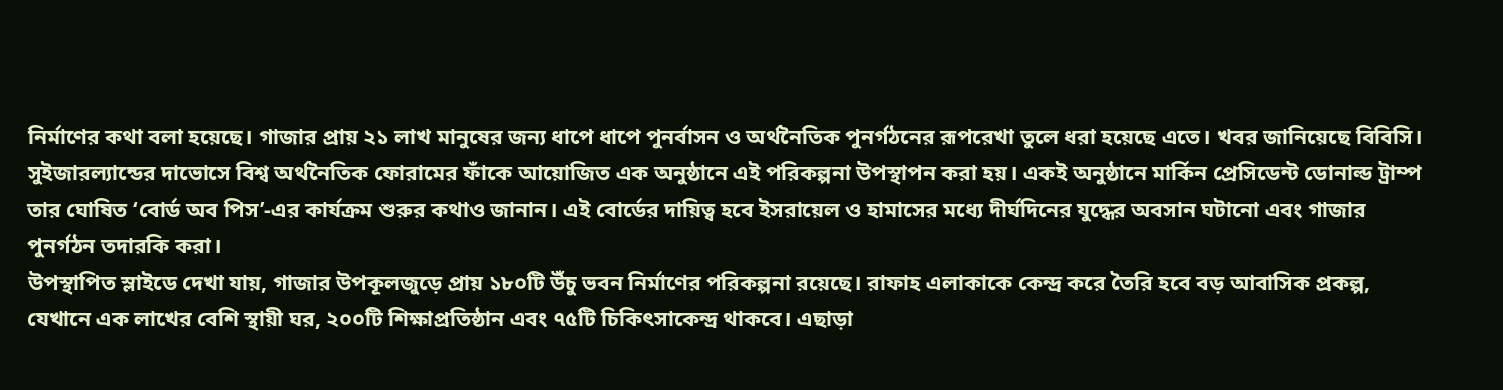নির্মাণের কথা বলা হয়েছে। গাজার প্রায় ২১ লাখ মানুষের জন্য ধাপে ধাপে পুনর্বাসন ও অর্থনৈতিক পুনর্গঠনের রূপরেখা তুলে ধরা হয়েছে এতে। খবর জানিয়েছে বিবিসি।
সুইজারল্যান্ডের দাভোসে বিশ্ব অর্থনৈতিক ফোরামের ফাঁকে আয়োজিত এক অনুষ্ঠানে এই পরিকল্পনা উপস্থাপন করা হয়। একই অনুষ্ঠানে মার্কিন প্রেসিডেন্ট ডোনাল্ড ট্রাম্প তার ঘোষিত ‘বোর্ড অব পিস’-এর কার্যক্রম শুরুর কথাও জানান। এই বোর্ডের দায়িত্ব হবে ইসরায়েল ও হামাসের মধ্যে দীর্ঘদিনের যুদ্ধের অবসান ঘটানো এবং গাজার পুনর্গঠন তদারকি করা।
উপস্থাপিত স্লাইডে দেখা যায়, গাজার উপকূলজুড়ে প্রায় ১৮০টি উঁচু ভবন নির্মাণের পরিকল্পনা রয়েছে। রাফাহ এলাকাকে কেন্দ্র করে তৈরি হবে বড় আবাসিক প্রকল্প, যেখানে এক লাখের বেশি স্থায়ী ঘর, ২০০টি শিক্ষাপ্রতিষ্ঠান এবং ৭৫টি চিকিৎসাকেন্দ্র থাকবে। এছাড়া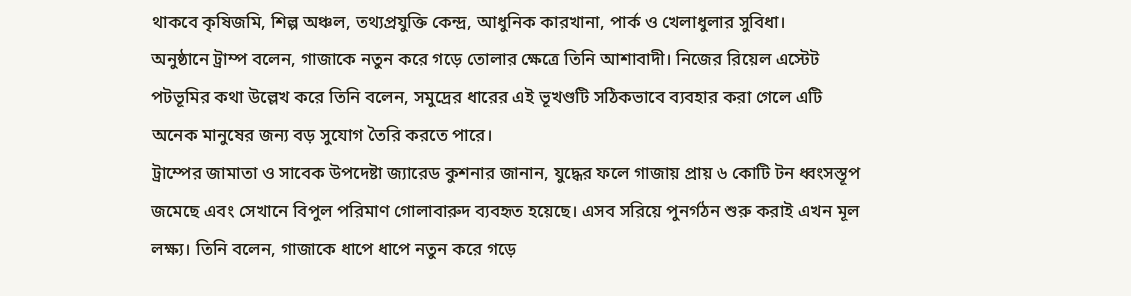থাকবে কৃষিজমি, শিল্প অঞ্চল, তথ্যপ্রযুক্তি কেন্দ্র, আধুনিক কারখানা, পার্ক ও খেলাধুলার সুবিধা।
অনুষ্ঠানে ট্রাম্প বলেন, গাজাকে নতুন করে গড়ে তোলার ক্ষেত্রে তিনি আশাবাদী। নিজের রিয়েল এস্টেট পটভূমির কথা উল্লেখ করে তিনি বলেন, সমুদ্রের ধারের এই ভূখণ্ডটি সঠিকভাবে ব্যবহার করা গেলে এটি অনেক মানুষের জন্য বড় সুযোগ তৈরি করতে পারে।
ট্রাম্পের জামাতা ও সাবেক উপদেষ্টা জ্যারেড কুশনার জানান, যুদ্ধের ফলে গাজায় প্রায় ৬ কোটি টন ধ্বংসস্তূপ জমেছে এবং সেখানে বিপুল পরিমাণ গোলাবারুদ ব্যবহৃত হয়েছে। এসব সরিয়ে পুনর্গঠন শুরু করাই এখন মূল লক্ষ্য। তিনি বলেন, গাজাকে ধাপে ধাপে নতুন করে গড়ে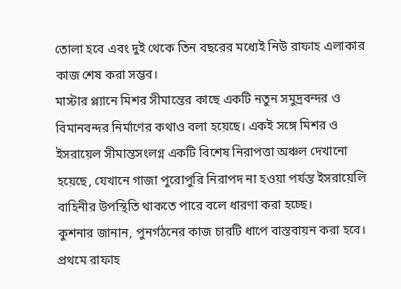তোলা হবে এবং দুই থেকে তিন বছরের মধ্যেই নিউ রাফাহ এলাকার কাজ শেষ করা সম্ভব।
মাস্টার প্ল্যানে মিশর সীমান্তের কাছে একটি নতুন সমুদ্রবন্দর ও বিমানবন্দর নির্মাণের কথাও বলা হয়েছে। একই সঙ্গে মিশর ও ইসরায়েল সীমান্তসংলগ্ন একটি বিশেষ নিরাপত্তা অঞ্চল দেখানো হয়েছে, যেখানে গাজা পুরোপুরি নিরাপদ না হওয়া পর্যন্ত ইসরায়েলি বাহিনীর উপস্থিতি থাকতে পারে বলে ধারণা করা হচ্ছে।
কুশনার জানান, পুনর্গঠনের কাজ চারটি ধাপে বাস্তবায়ন করা হবে। প্রথমে রাফাহ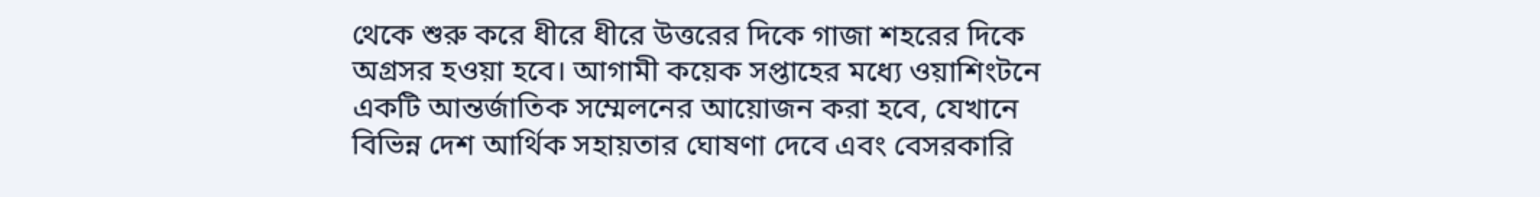থেকে শুরু করে ধীরে ধীরে উত্তরের দিকে গাজা শহরের দিকে অগ্রসর হওয়া হবে। আগামী কয়েক সপ্তাহের মধ্যে ওয়াশিংটনে একটি আন্তর্জাতিক সম্মেলনের আয়োজন করা হবে, যেখানে বিভিন্ন দেশ আর্থিক সহায়তার ঘোষণা দেবে এবং বেসরকারি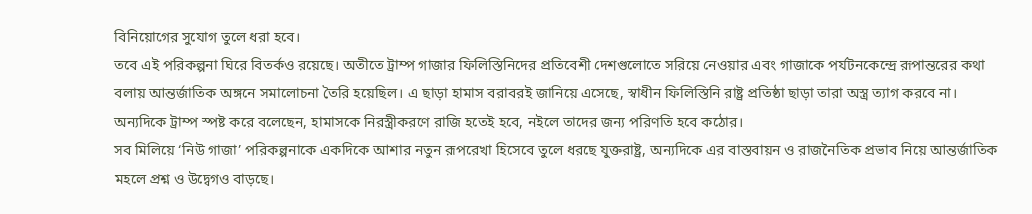বিনিয়োগের সুযোগ তুলে ধরা হবে।
তবে এই পরিকল্পনা ঘিরে বিতর্কও রয়েছে। অতীতে ট্রাম্প গাজার ফিলিস্তিনিদের প্রতিবেশী দেশগুলোতে সরিয়ে নেওয়ার এবং গাজাকে পর্যটনকেন্দ্রে রূপান্তরের কথা বলায় আন্তর্জাতিক অঙ্গনে সমালোচনা তৈরি হয়েছিল। এ ছাড়া হামাস বরাবরই জানিয়ে এসেছে, স্বাধীন ফিলিস্তিনি রাষ্ট্র প্রতিষ্ঠা ছাড়া তারা অস্ত্র ত্যাগ করবে না। অন্যদিকে ট্রাম্প স্পষ্ট করে বলেছেন, হামাসকে নিরস্ত্রীকরণে রাজি হতেই হবে, নইলে তাদের জন্য পরিণতি হবে কঠোর।
সব মিলিয়ে ‘নিউ গাজা’ পরিকল্পনাকে একদিকে আশার নতুন রূপরেখা হিসেবে তুলে ধরছে যুক্তরাষ্ট্র, অন্যদিকে এর বাস্তবায়ন ও রাজনৈতিক প্রভাব নিয়ে আন্তর্জাতিক মহলে প্রশ্ন ও উদ্বেগও বাড়ছে।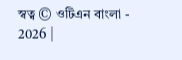স্বত্ব © ওটিএন বাংলা - 2026 |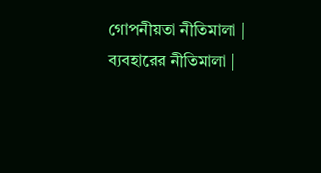গোপনীয়তা নীতিমালা | ব্যবহারের নীতিমালা |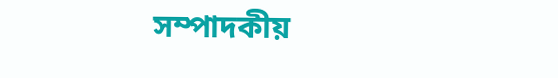সম্পাদকীয়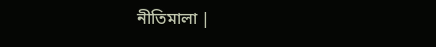নীতিমালা |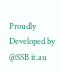Proudly Developed by @SSB it.au